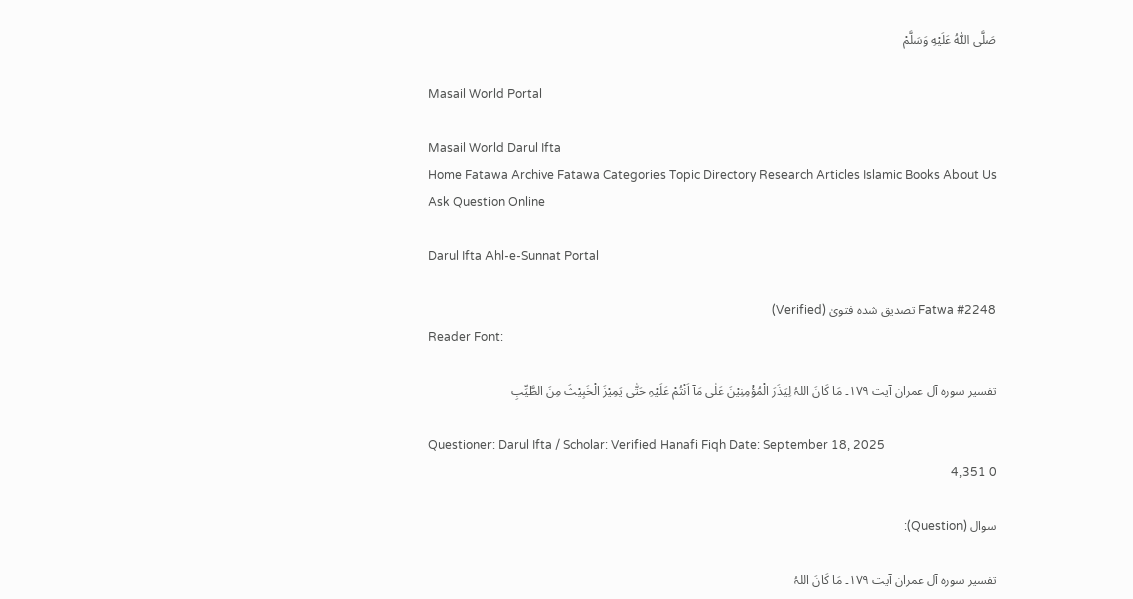صَلَّى اللّٰهُ عَلَيْهِ وَسَلَّمْ

Masail World Portal

Masail World Darul Ifta
Home Fatawa Archive Fatawa Categories Topic Directory Research Articles Islamic Books About Us
Ask Question Online

Darul Ifta Ahl-e-Sunnat Portal

Fatwa #2248 تصدیق شدہ فتویٰ (Verified)
Reader Font:

تفسیر سورہ آل عمران آیت ۱۷۹۔ مَا کَانَ اللہُ لِیَذَرَ الْمُؤْمِنِیْنَ عَلٰی مَآ اَنْتُمْ عَلَیْہِ حَتّٰی یَمِیْزَ الْخَبِیْثَ مِنَ الطَّیِّبِ

Questioner: Darul Ifta / Scholar: Verified Hanafi Fiqh Date: September 18, 2025
0 4,351

سوال (Question):

تفسیر سورہ آل عمران آیت ۱۷۹۔ مَا کَانَ اللہُ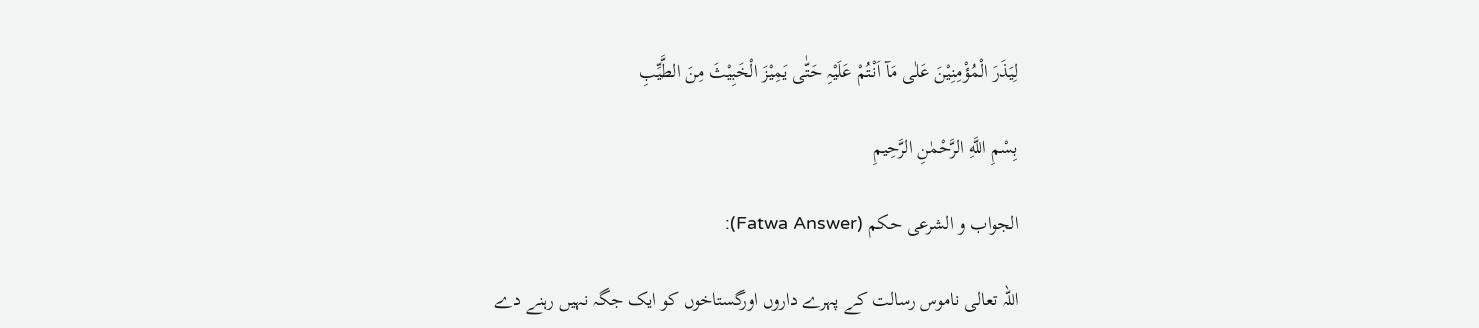لِیَذَرَ الْمُؤْمِنِیْنَ عَلٰی مَآ اَنْتُمْ عَلَیْہِ حَتّٰی یَمِیْزَ الْخَبِیْثَ مِنَ الطَّیِّبِ

بِسْمِ اللَّهِ الرَّحْمٰنِ الرَّحِيمِ

الجواب و الشرعی حکم (Fatwa Answer):

اللہ تعالی ناموس رسالت کے پہرے داروں اورگستاخوں کو ایک جگہ نہیں رہنے دے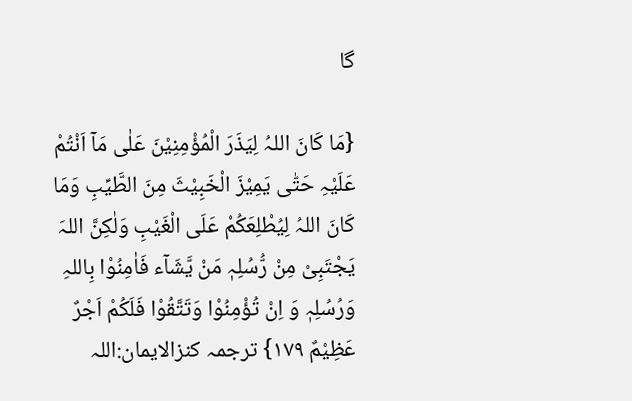گا

{مَا کَانَ اللہُ لِیَذَرَ الْمُؤْمِنِیْنَ عَلٰی مَآ اَنْتُمْ عَلَیْہِ حَتّٰی یَمِیْزَ الْخَبِیْثَ مِنَ الطَّیِّبِ وَمَا کَانَ اللہُ لِیُطْلِعَکُمْ عَلَی الْغَیْبِ وَلٰکِنَّ اللہَ یَجْتَبِیْ مِنْ رُّسُلِہٖ مَنْ یَّشَآء فَاٰمِنُوْا بِاللہِ وَرُسُلِہٖ وَ اِنْ تُؤْمِنُوْا وَتَتَّقُوْا فَلَکُمْ اَجْرٌ عَظِیْمٌ ۱۷۹} ترجمہ کنزالایمان:اللہ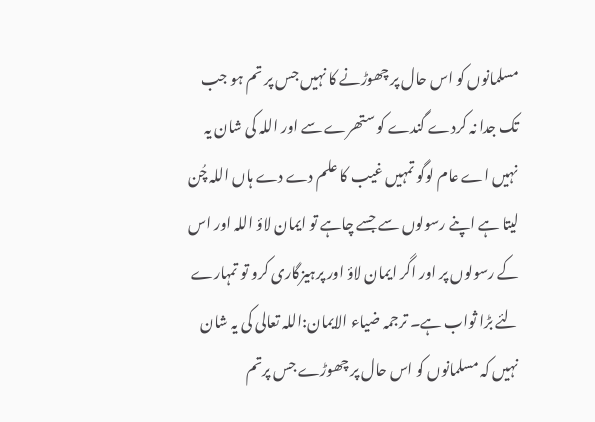مسلمانوں کو اس حال پر چھوڑنے کا نہیں جس پر تم ہو جب تک جدا نہ کردے گندے کو ستھرے سے اور اللہ کی شان یہ نہیں اے عام لوگو تمہیں غیب کا علم دے دے ہاں اللہ چُن لیتا ہے اپنے رسولوں سے جسے چاہے تو ایمان لاؤ اللہ اور اس کے رسولوں پر اور اگر ایمان لاؤ اور پرہیزگاری کرو تو تمہارے لئے بڑا ثواب ہے۔ ترجمہ ضیاء الایمان:اللہ تعالی کی یہ شان نہیں کہ مسلمانوں کو اس حال پر چھوڑے جس پرتم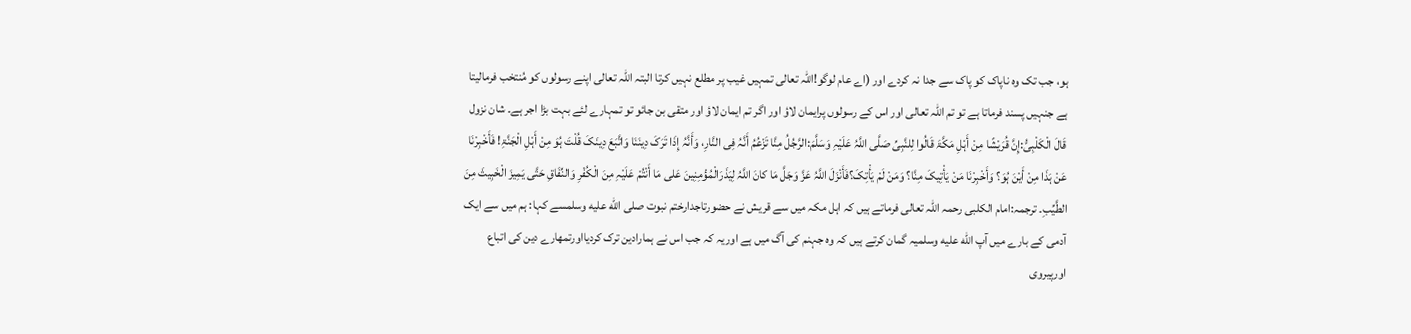ہو، جب تک وہ ناپاک کو پاک سے جدا نہ کردے اور (اے عام لوگو!اللہ تعالی تمہیں غیب پر مطلع نہیں کرتا البتہ اللہ تعالی اپنے رسولوں کو مُنتخب فرمالیتا ہے جنہیں پسند فرماتا ہے تو تم اللہ تعالی اور اس کے رسولوں پرایمان لاؤ اور اگر تم ایمان لاؤ اور متقی بن جائو تو تمہارے لئے بہت بڑا اجر ہے۔ شان نزول قَالَ الْکَلْبِیُّ:إِنَّ قُرَیْشًا مِنْ أَہْلِ مَکَّۃَ قَالُوا لِلنَّبِیِّ صَلَّی اللَّہُ عَلَیْہِ وَسَلَّمَ:الرَّجُلُ مِنَّا تَزْعُمُ أَنَّہُ فِی النَّارِ، وَأَنَّہُ إِذَا تَرَکَ دِینَنَا وَاتَّبَعَ دِینَکَ قُلْتَ ہُوَ مِنْ أَہْلِ الْجَنَّۃِ! فَأَخْبِرْنَا عَنْ ہَذَا مِنْ أَیْنَ ہُوَ؟ وَأَخْبِرْنَا مَنْ یَأْتِیکَ مِنَّا؟ وَمَنْ لَمْ یَأْتِکَ؟فَأَنْزَلَ اللَّہُ عَزَّ وَجَلَّ مَا کانَ اللَّہُ لِیَذَرَالْمُؤْمِنِینَ عَلی مَا أَنْتُمْ عَلَیْہِ مِنَ الْکُفْرِ وَالنِّفَاقِ حَتَّی یَمِیزَ الْخَبِیثَ مِنَ الطَّیِّبِ۔ ترجمہ:امام الکلبی رحمہ اللہ تعالی فرماتے ہیں کہ اہل مکہ میں سے قریش نے حضورتاجدارختم نبوت صلى الله عليه وسلمسے کہا: ہم میں سے ایک آدمی کے بارے میں آپ الله عليه وسلمیہ گمان کرتے ہیں کہ وہ جہنم کی آگ میں ہے اوریہ کہ جب اس نے ہمارادین ترک کردیااورتمھارے دین کی اتباع اورپیروی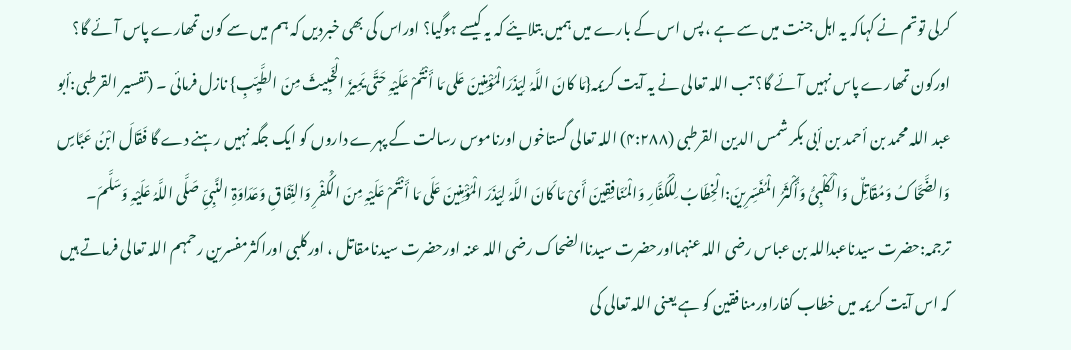کرلی توتم نے کہاکہ یہ اہل جنت میں سے ہے ، پس اس کے بارے میں ہمیں بتلایئے کہ یہ کیسے ہوگیا؟ اوراس کی بھی خبردیں کہ ہم میں سے کون تمھارے پاس آئے گا؟ اورکون تمھارے پاس نہیں آئے گا؟ تب اللہ تعالی نے یہ آیت کریمہ{مَا کانَ اللَّہُ لِیَذَرَالْمُؤْمِنِینَ عَلی مَا أَنْتُمْ عَلَیْہِ حَتَّی یَمِیزَ الْخَبِیثَ مِنَ الطَّیِّبِ} نازل فرمائی ۔ (تفسیر القرطبی:أبو عبد اللہ محمد بن أحمد بن أبی بکر شمس الدین القرطبی (۴:۲۸۸) اللہ تعالی گستاخوں اورناموس رسالت کے پہرے داروں کو ایک جگہ نہیں رہنے دے گا فَقَالَ ابْنُ عَبَّاسٍ وَالضَّحَّاکُ وَمُقَاتِلٌ وَالْکَلْبِیُّ وَأَکْثَرُ الْمُفَسِّرِینَ:الْخِطَابُ لِلْکُفَّارِ وَالْمُنَافِقِینَ أَیْ مَا کَانَ اللَّہُ لِیَذَرَ الْمُؤْمِنِینَ عَلَی مَا أَنْتُمْ عَلَیْہِ مِنَ الْکُفْرِ وَالنِّفَاقِ وَعَدَاوَۃِ النَّبِیِّ صَلَّی اللَّہُ عَلَیْہِ وَسَلَّمَ۔ ترجمہ:حضرت سیدناعبداللہ بن عباس رضی اللہ عنہمااورحضرت سیدناالضحاک رضی اللہ عنہ اورحضرت سیدنامقاتل ، اورکلبی اوراکثرمفسرین رحمہم اللہ تعالی فرماتے ہیں کہ اس آیت کریمہ میں خطاب کفاراورمنافقین کو ہے یعنی اللہ تعالی کی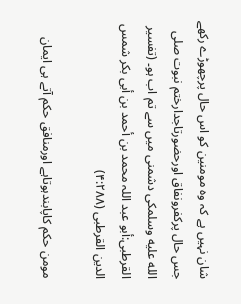شان نہیں ہے کہ وہ مومنین کو اس حال پرچھوڑے رکھے جس حال پرکفرونفاق اورحضورتاجدارختم نبوت صلى الله عليه وسلمکی دشمنی میں سے تم اب ہو۔ (تفسیر القرطبی:أبو عبد اللہ محمد بن أحمد بن أبی بکر شمس الدین القرطبی (۴:۲۸۸)

مومن حکم کاپابندہوتاہے اورمنافق حکم آتے ہی ایمان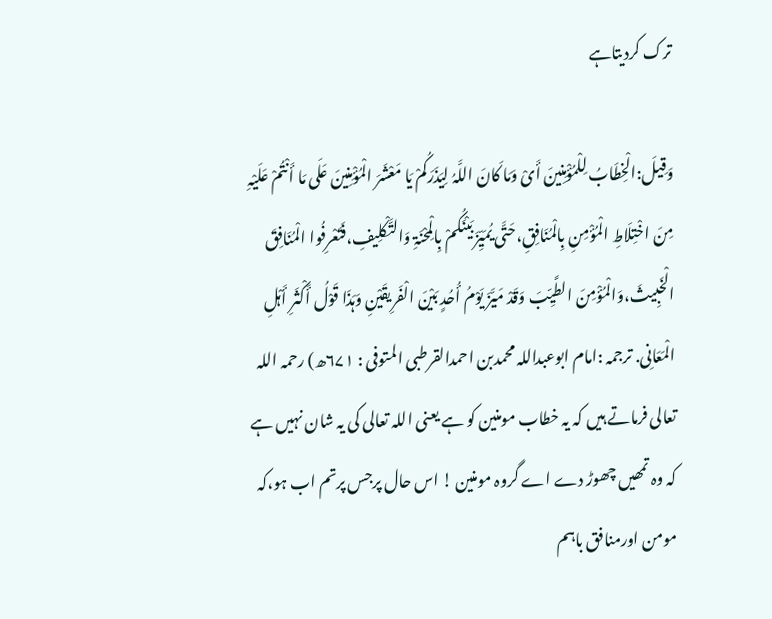ترک کردیتاہے

وَقِیلَ:الْخِطَابُ لِلْمُؤْمِنِینَ أَیْ وَمَا کَانَ اللَّہُ لِیَذَرَکُمْ یَا مَعْشَرَ الْمُؤْمِنِینَ عَلَی مَا أَنْتُمْ عَلَیْہِ مِنَ اخْتِلَاطِ الْمُؤْمِنِ بِالْمُنَافِقِ،حَتَّی یُمَیِّزَ بَیْنَکُمْ بِالْمِحْنَۃِ وَالتَّکْلِیفِ،فَتَعْرِفُوا الْمُنَافِقَ الْخَبِیثَ،وَالْمُؤْمِنَ الطَّیِّبَ وَقَدْ مَیَّزَ یَوْمُ أُحُدٍ بَیْنَ الْفَرِیقَیْنِ وَہَذَا قَوْلُ أَکْثَرِ أَہْلِ الْمَعَانِی. ترجمہ :امام ابوعبداللہ محمدبن احمدالقرطبی المتوفی : ۶۷۱ھ) رحمہ اللہ تعالی فرماتے ہیں کہ یہ خطاب مومنین کو ہے یعنی اللہ تعالی کی یہ شان نہیں ہے کہ وہ تمھیں چھوڑ دے اے گروہ مومنین ! اس حال پرجس پرتم اب ہو،کہ مومن اورمنافق باہم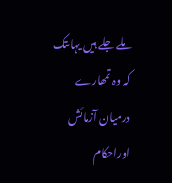ملے جلے ہیں یہاںتک کہ وہ تمھارے درمیان آزمائش اوراحکام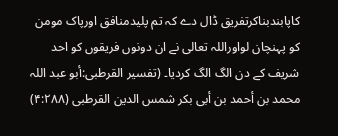کاپابندبناکرتفریق ڈال دے کہ تم پلیدمنافق اورپاک مومن کو پہنچان لواوراللہ تعالی نے ان دونوں فریقوں کو احد شریف کے دن الگ الگ کردیا۔ (تفسیر القرطبی:أبو عبد اللہ محمد بن أحمد بن أبی بکر شمس الدین القرطبی (۴:۲۸۸)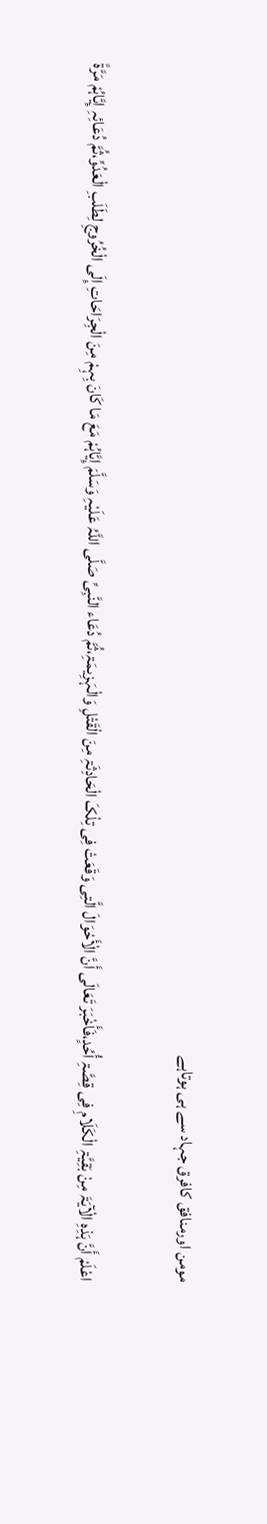مومن اورمنافق کافرق جہاد سے ہی ہوتاہے

اعْلَمْ أَنَّ ہَذِہِ الْآیَۃَ مِنْ بَقِیَّۃِ الْکَلَامِ فِی قِصَّۃِ أُحُدٍ،فَأَخْبَرَ تَعَالَی أَنَّ الْأَحْوَالَ الَّتِی وَقَعَتْ فِی تِلْکَ الْحَادِثَۃِ مِنَ الْقَتْلِ وَالْہَزِیمَۃِ،ثُمَّ دُعَاء النَّبِیِّ صَلَّی اللَّہُ عَلَیْہِ وَسَلَّمَ إِیَّاہُمْ مَعَ مَا کَانَ بِہِمْ مِنَ الْجِرَاحَاتِ إِلَی الْخُرُوجِ لِطَلَبِ الْعَدُوِّ،ثُمَّ دُعَائِہِ إِیَّاہُمْ مَرَّۃً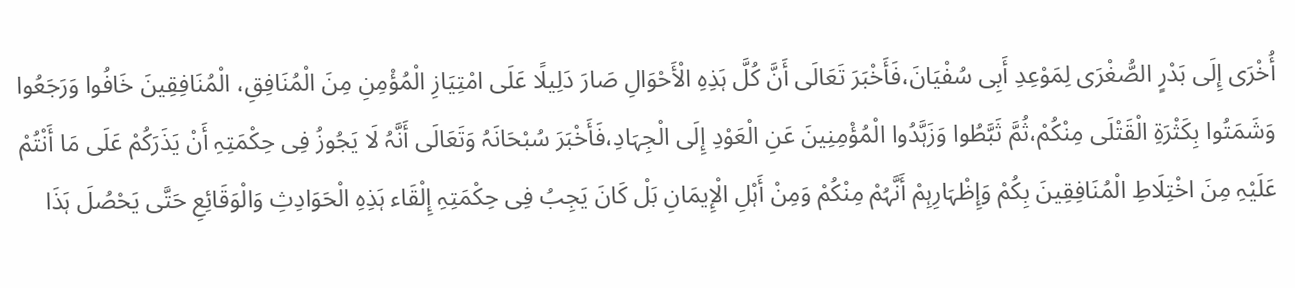أُخْرَی إِلَی بَدْرٍ الصُّغْرَی لِمَوْعِدِ أَبِی سُفْیَانَ،فَأَخْبَرَ تَعَالَی أَنَّ کُلَّ ہَذِہِ الْأَحْوَالِ صَارَ دَلِیلًا عَلَی امْتِیَازِ الْمُؤْمِنِ مِنَ الْمُنَافِقِ، الْمُنَافِقِینَ خَافُوا وَرَجَعُوا وَشَمَتُوا بِکَثْرَۃِ الْقَتْلَی مِنْکُمْ،ثُمَّ ثَبَّطُوا وَزَہَّدُوا الْمُؤْمِنِینَ عَنِ الْعَوْدِ إِلَی الْجِہَادِ،فَأَخْبَرَ سُبْحَانَہُ وَتَعَالَی أَنَّہُ لَا یَجُوزُ فِی حِکْمَتِہِ أَنْ یَذَرَکُمْ عَلَی مَا أَنْتُمْ عَلَیْہِ مِنَ اخْتِلَاطِ الْمُنَافِقِینَ بِکُمْ وَإِظْہَارِہِمْ أَنَّہُمْ مِنْکُمْ وَمِنْ أَہْلِ الْإِیمَانِ بَلْ کَانَ یَجِبُ فِی حِکْمَتِہِ إِلْقَاء ہَذِہِ الْحَوَادِثِ وَالْوَقَائِعِ حَتَّی یَحْصُلَ ہَذَا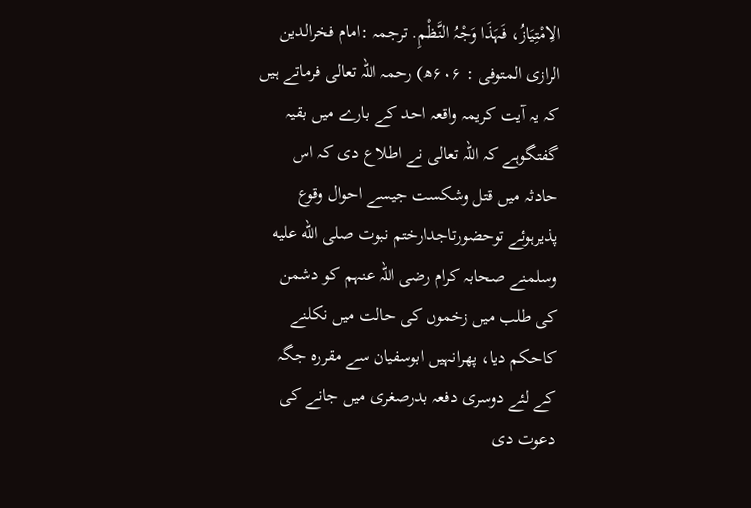الِامْتِیَازُ، فَہَذَا وَجْہُ النَّظْمِ. ترجمہ :امام فخرالدین الرازی المتوفی : ۶۰۶ھ) رحمہ اللہ تعالی فرماتے ہیں کہ یہ آیت کریمہ واقعہ احد کے بارے میں بقیہ گفتگوہے کہ اللہ تعالی نے اطلاع دی کہ اس حادثہ میں قتل وشکست جیسے احوال وقوع پذیرہوئے توحضورتاجدارختم نبوت صلى الله عليه وسلمنے صحابہ کرام رضی اللہ عنہم کو دشمن کی طلب میں زخموں کی حالت میں نکلنے کاحکم دیا، پھرانہیں ابوسفیان سے مقررہ جگہ کے لئے دوسری دفعہ بدرصغری میں جانے کی دعوت دی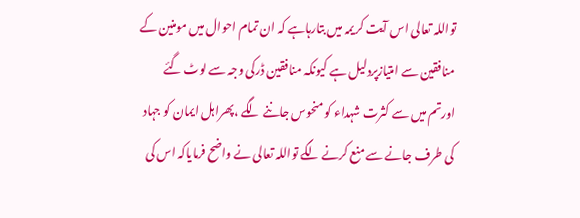تواللہ تعالی اس آیت کریمہ میں بتارہاہے کہ ان تمام احوال میں مومنین کے منافقین سے امتیازپردلیل ہے کیونکہ منافقین ڈرکی وجہ سے لوٹ گئے اورتم میں سے کثرت شہداء کو منحوس جاننے لگے ،پھراہل ایمان کو جہاد کی طرف جانے سے منع کرنے لگے تواللہ تعالی نے واضح فرمایاکہ اس کی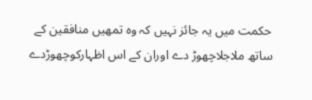حکمت میں یہ جائز نہیں کہ وہ تمھیں منافقین کے ساتھ ملاجلاچھوڑ دے اوران کے اس اظہارکوچھوڑدے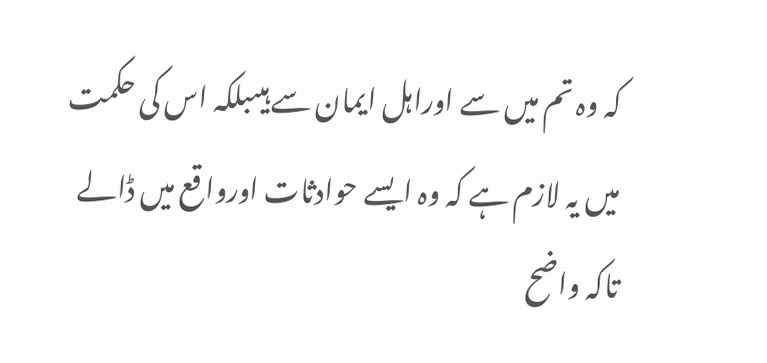کہ وہ تم میں سے اوراہل ایمان سے ہیںبلکہ اس کی حکمت میں یہ لازم ہے کہ وہ ایسے حوادثات اورواقع میں ڈالے تاکہ واضح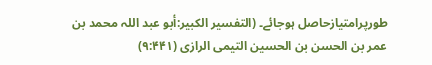طورپرامتیازحاصل ہوجائے۔ (التفسیر الکبیر:أبو عبد اللہ محمد بن عمر بن الحسن بن الحسین التیمی الرازی (۹:۴۴۱)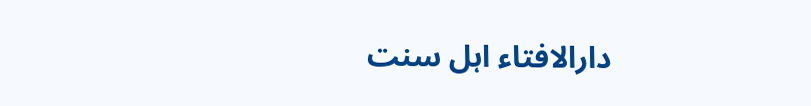دارالافتاء اہل سنت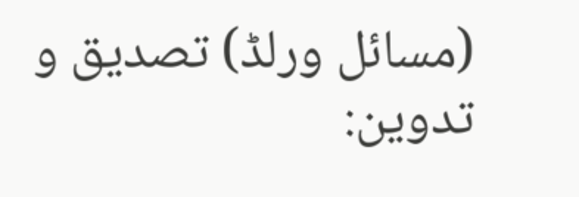(مسائل ورلڈ) تصدیق و تدوین: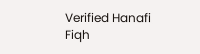Verified Hanafi Fiqh